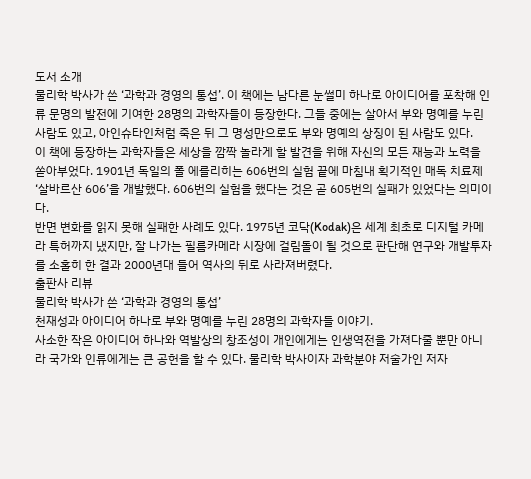도서 소개
물리학 박사가 쓴 ‘과학과 경영의 통섭’. 이 책에는 남다른 눈썰미 하나로 아이디어를 포착해 인류 문명의 발전에 기여한 28명의 과학자들이 등장한다. 그들 중에는 살아서 부와 명예를 누린 사람도 있고, 아인슈타인처럼 죽은 뒤 그 명성만으로도 부와 명예의 상징이 된 사람도 있다.
이 책에 등장하는 과학자들은 세상을 깜짝 놀라게 할 발견을 위해 자신의 모든 재능과 노력을 쏟아부었다. 1901년 독일의 폴 에를리히는 606번의 실험 끝에 마침내 획기적인 매독 치료제 ‘살바르산 606’을 개발했다. 606번의 실험을 했다는 것은 곧 605번의 실패가 있었다는 의미이다.
반면 변화를 읽지 못해 실패한 사례도 있다. 1975년 코닥(Kodak)은 세계 최초로 디지털 카메라 특허까지 냈지만, 잘 나가는 필름카메라 시장에 걸림돌이 될 것으로 판단해 연구와 개발투자를 소홀히 한 결과 2000년대 들어 역사의 뒤로 사라져버렸다.
출판사 리뷰
물리학 박사가 쓴 ‘과학과 경영의 통섭’
천재성과 아이디어 하나로 부와 명예를 누린 28명의 과학자들 이야기.
사소한 작은 아이디어 하나와 역발상의 창조성이 개인에게는 인생역전을 가져다줄 뿐만 아니라 국가와 인류에게는 큰 공헌을 할 수 있다. 물리학 박사이자 과학분야 저술가인 저자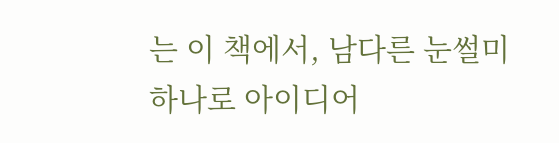는 이 책에서, 남다른 눈썰미 하나로 아이디어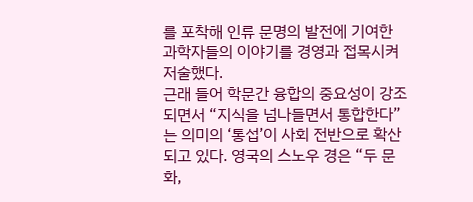를 포착해 인류 문명의 발전에 기여한 과학자들의 이야기를 경영과 접목시켜 저술했다.
근래 들어 학문간 융합의 중요성이 강조되면서 “지식을 넘나들면서 통합한다”는 의미의 ‘통섭’이 사회 전반으로 확산되고 있다. 영국의 스노우 경은 “두 문화,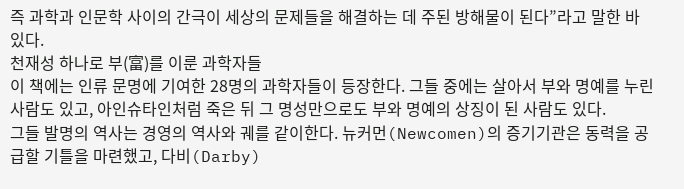즉 과학과 인문학 사이의 간극이 세상의 문제들을 해결하는 데 주된 방해물이 된다”라고 말한 바 있다.
천재성 하나로 부(富)를 이룬 과학자들
이 책에는 인류 문명에 기여한 28명의 과학자들이 등장한다. 그들 중에는 살아서 부와 명예를 누린 사람도 있고, 아인슈타인처럼 죽은 뒤 그 명성만으로도 부와 명예의 상징이 된 사람도 있다.
그들 발명의 역사는 경영의 역사와 궤를 같이한다. 뉴커먼(Newcomen)의 증기기관은 동력을 공급할 기틀을 마련했고, 다비(Darby)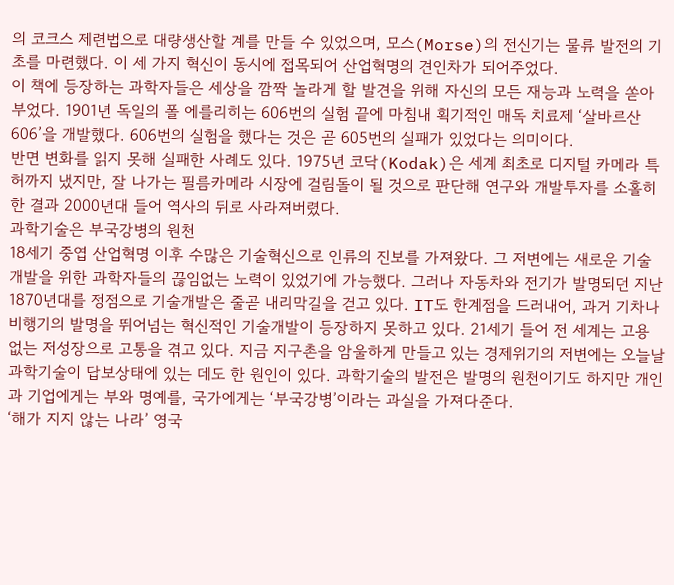의 코크스 제련법으로 대량생산할 계를 만들 수 있었으며, 모스(Morse)의 전신기는 물류 발전의 기초를 마련했다. 이 세 가지 혁신이 동시에 접목되어 산업혁명의 견인차가 되어주었다.
이 책에 등장하는 과학자들은 세상을 깜짝 놀라게 할 발견을 위해 자신의 모든 재능과 노력을 쏟아부었다. 1901년 독일의 폴 에를리히는 606번의 실험 끝에 마침내 획기적인 매독 치료제 ‘살바르산 606’을 개발했다. 606번의 실험을 했다는 것은 곧 605번의 실패가 있었다는 의미이다.
반면 변화를 읽지 못해 실패한 사례도 있다. 1975년 코닥(Kodak)은 세계 최초로 디지털 카메라 특허까지 냈지만, 잘 나가는 필름카메라 시장에 걸림돌이 될 것으로 판단해 연구와 개발투자를 소홀히 한 결과 2000년대 들어 역사의 뒤로 사라져버렸다.
과학기술은 부국강병의 원천
18세기 중엽 산업혁명 이후 수많은 기술혁신으로 인류의 진보를 가져왔다. 그 저변에는 새로운 기술 개발을 위한 과학자들의 끊임없는 노력이 있었기에 가능했다. 그러나 자동차와 전기가 발명되던 지난 1870년대를 정점으로 기술개발은 줄곧 내리막길을 걷고 있다. IT도 한계점을 드러내어, 과거 기차나 비행기의 발명을 뛰어넘는 혁신적인 기술개발이 등장하지 못하고 있다. 21세기 들어 전 세계는 고용 없는 저성장으로 고통을 겪고 있다. 지금 지구촌을 암울하게 만들고 있는 경제위기의 저변에는 오늘날 과학기술이 답보상태에 있는 데도 한 원인이 있다. 과학기술의 발전은 발명의 원천이기도 하지만 개인과 기업에게는 부와 명예를, 국가에게는 ‘부국강병’이라는 과실을 가져다준다.
‘해가 지지 않는 나라’ 영국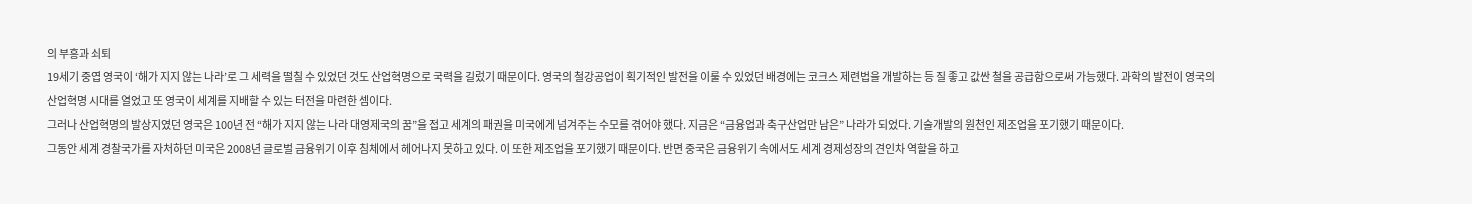의 부흥과 쇠퇴
19세기 중엽 영국이 ‘해가 지지 않는 나라’로 그 세력을 떨칠 수 있었던 것도 산업혁명으로 국력을 길렀기 때문이다. 영국의 철강공업이 획기적인 발전을 이룰 수 있었던 배경에는 코크스 제련법을 개발하는 등 질 좋고 값싼 철을 공급함으로써 가능했다. 과학의 발전이 영국의 산업혁명 시대를 열었고 또 영국이 세계를 지배할 수 있는 터전을 마련한 셈이다.
그러나 산업혁명의 발상지였던 영국은 100년 전 “해가 지지 않는 나라 대영제국의 꿈”을 접고 세계의 패권을 미국에게 넘겨주는 수모를 겪어야 했다. 지금은 “금융업과 축구산업만 남은” 나라가 되었다. 기술개발의 원천인 제조업을 포기했기 때문이다.
그동안 세계 경찰국가를 자처하던 미국은 2008년 글로벌 금융위기 이후 침체에서 헤어나지 못하고 있다. 이 또한 제조업을 포기했기 때문이다. 반면 중국은 금융위기 속에서도 세계 경제성장의 견인차 역할을 하고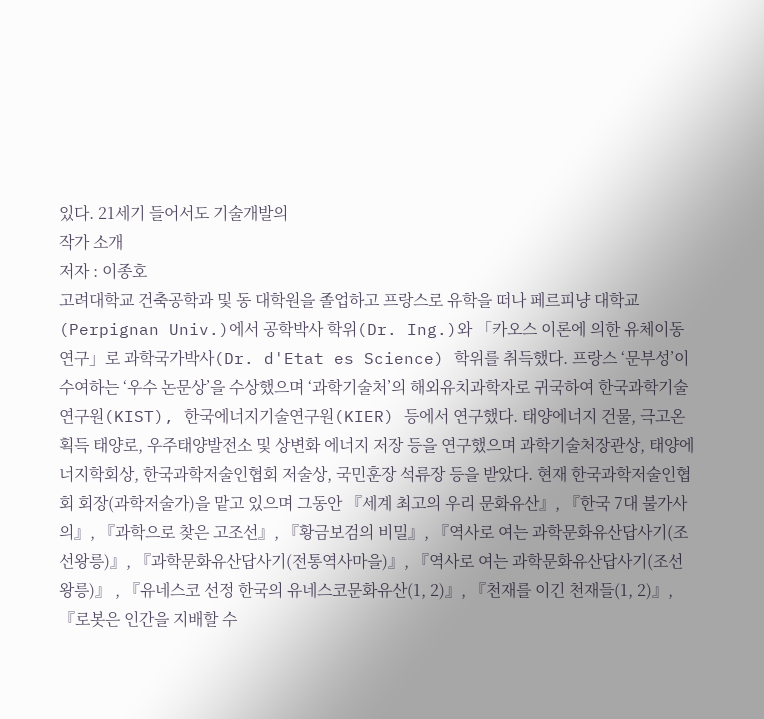있다. 21세기 들어서도 기술개발의
작가 소개
저자 : 이종호
고려대학교 건축공학과 및 동 대학원을 졸업하고 프랑스로 유학을 떠나 페르피냥 대학교(Perpignan Univ.)에서 공학박사 학위(Dr. Ing.)와 「카오스 이론에 의한 유체이동 연구」로 과학국가박사(Dr. d'Etat es Science) 학위를 취득했다. 프랑스 ‘문부성’이 수여하는 ‘우수 논문상’을 수상했으며 ‘과학기술처’의 해외유치과학자로 귀국하여 한국과학기술연구원(KIST), 한국에너지기술연구원(KIER) 등에서 연구했다. 태양에너지 건물, 극고온 획득 태양로, 우주태양발전소 및 상변화 에너지 저장 등을 연구했으며 과학기술처장관상, 태양에너지학회상, 한국과학저술인협회 저술상, 국민훈장 석류장 등을 받았다. 현재 한국과학저술인협회 회장(과학저술가)을 맡고 있으며 그동안 『세계 최고의 우리 문화유산』, 『한국 7대 불가사의』, 『과학으로 찾은 고조선』, 『황금보검의 비밀』, 『역사로 여는 과학문화유산답사기(조선왕릉)』, 『과학문화유산답사기(전통역사마을)』, 『역사로 여는 과학문화유산답사기(조선왕릉)』 , 『유네스코 선정 한국의 유네스코문화유산(1, 2)』, 『천재를 이긴 천재들(1, 2)』, 『로봇은 인간을 지배할 수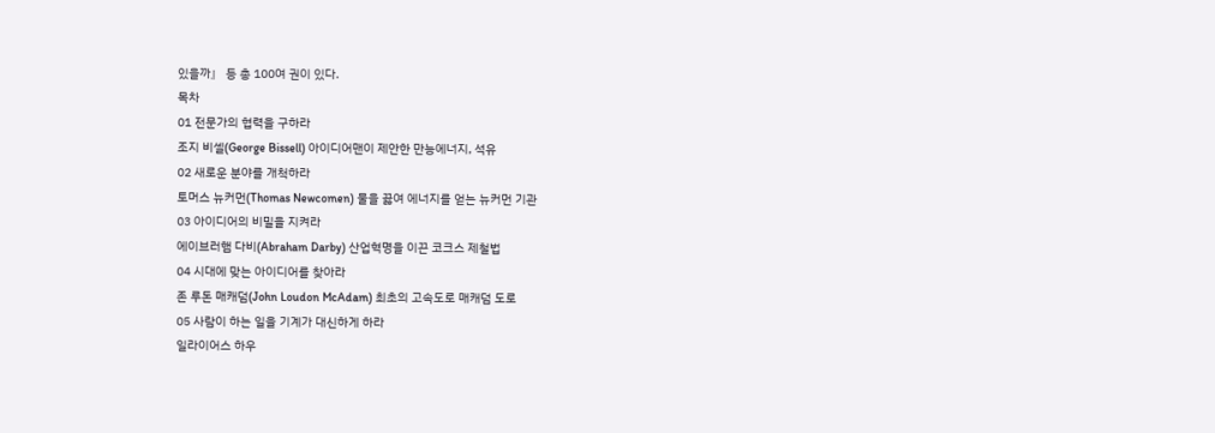있을까』 등 총 100여 권이 있다.
목차
01 전문가의 협력을 구하라
조지 비셀(George Bissell) 아이디어맨이 제안한 만능에너지, 석유
02 새로운 분야를 개척하라
토머스 뉴커먼(Thomas Newcomen) 물을 끓여 에너지를 얻는 뉴커먼 기관
03 아이디어의 비밀을 지켜라
에이브러햄 다비(Abraham Darby) 산업혁명을 이끈 코크스 제철법
04 시대에 맞는 아이디어를 찾아라
존 루돈 매캐덤(John Loudon McAdam) 최초의 고속도로 매캐덤 도로
05 사람이 하는 일을 기계가 대신하게 하라
일라이어스 하우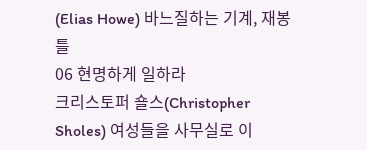(Elias Howe) 바느질하는 기계, 재봉틀
06 현명하게 일하라
크리스토퍼 숄스(Christopher Sholes) 여성들을 사무실로 이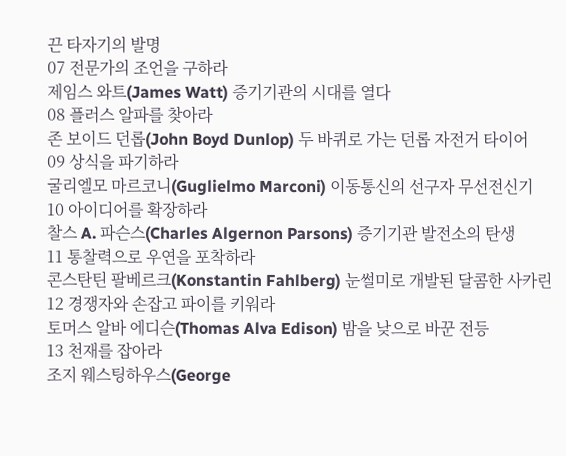끈 타자기의 발명
07 전문가의 조언을 구하라
제임스 와트(James Watt) 증기기관의 시대를 열다
08 플러스 알파를 찾아라
존 보이드 던롭(John Boyd Dunlop) 두 바퀴로 가는 던롭 자전거 타이어
09 상식을 파기하라
굴리엘모 마르코니(Guglielmo Marconi) 이동통신의 선구자 무선전신기
10 아이디어를 확장하라
찰스 A. 파슨스(Charles Algernon Parsons) 증기기관 발전소의 탄생
11 통찰력으로 우연을 포착하라
콘스탄틴 팔베르크(Konstantin Fahlberg) 눈썰미로 개발된 달콤한 사카린
12 경쟁자와 손잡고 파이를 키워라
토머스 알바 에디슨(Thomas Alva Edison) 밤을 낮으로 바꾼 전등
13 천재를 잡아라
조지 웨스팅하우스(George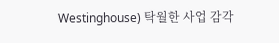Westinghouse) 탁월한 사업 감각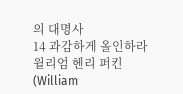의 대명사
14 과감하게 올인하라
윌리엄 헨리 퍼킨(William